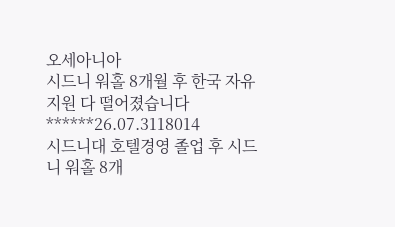오세아니아
시드니 워홀 8개월 후 한국 자유 지원 다 떨어졌습니다
******26.07.3118014
시드니대 호텔경영 졸업 후 시드니 워홀 8개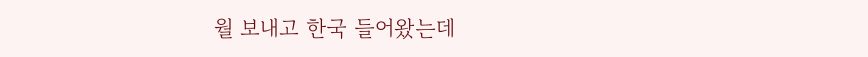월 보내고 한국 들어왔는데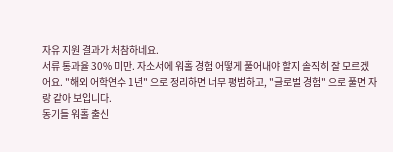자유 지원 결과가 처참하네요.
서류 통과율 30% 미만. 자소서에 워홀 경험 어떻게 풀어내야 할지 솔직히 잘 모르겠어요. "해외 어학연수 1년" 으로 정리하면 너무 평범하고, "글로벌 경험" 으로 풀면 자랑 같아 보입니다.
동기들 워홀 출신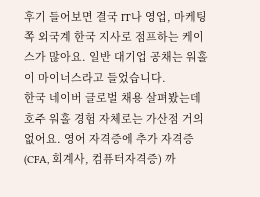후기 들어보면 결국 IT나 영업, 마케팅 쪽 외국계 한국 지사로 점프하는 케이스가 많아요. 일반 대기업 공채는 워홀이 마이너스라고 들었습니다.
한국 네이버 글로벌 채용 살펴봤는데 호주 워홀 경험 자체로는 가산점 거의 없어요. 영어 자격증에 추가 자격증 (CFA, 회계사, 컴퓨터자격증) 까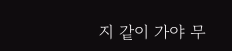지 같이 가야 무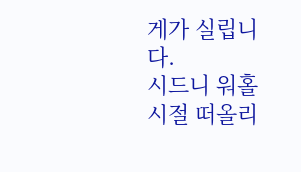게가 실립니다.
시드니 워홀 시절 떠올리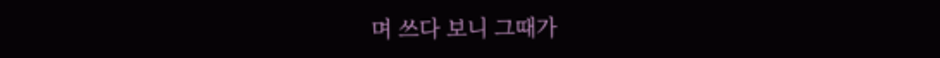며 쓰다 보니 그때가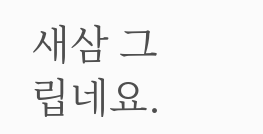새삼 그립네요.